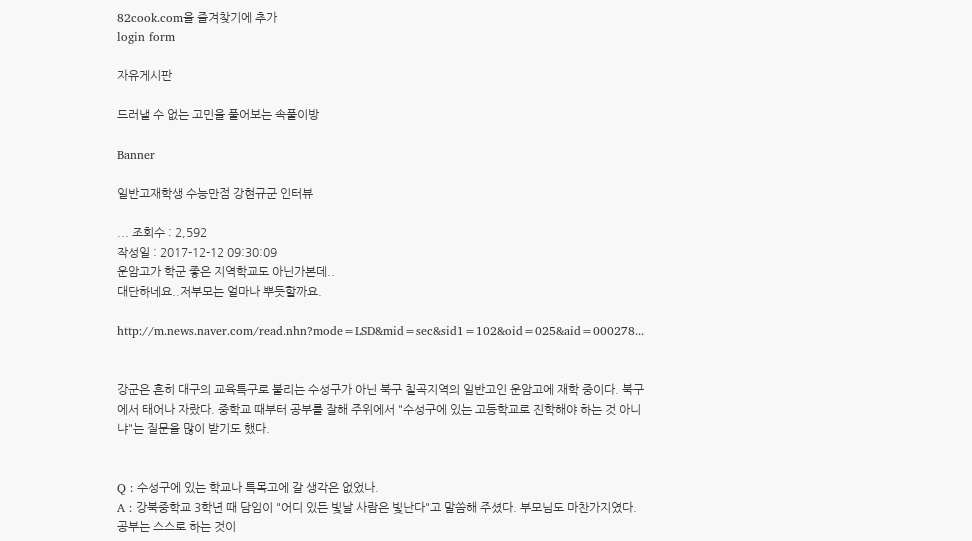82cook.com을 즐겨찾기에 추가
login form

자유게시판

드러낼 수 없는 고민을 풀어보는 속풀이방

Banner

일반고재학생 수능만점 강현규군 인터뷰

... 조회수 : 2,592
작성일 : 2017-12-12 09:30:09
운암고가 학군 좋은 지역학교도 아닌가본데..
대단하네요..저부모는 얼마나 뿌듯할까요.

http://m.news.naver.com/read.nhn?mode=LSD&mid=sec&sid1=102&oid=025&aid=000278...


강군은 흔히 대구의 교육특구로 불리는 수성구가 아닌 북구 칠곡지역의 일반고인 운암고에 재학 중이다. 북구에서 태어나 자랐다. 중학교 때부터 공부를 잘해 주위에서 "수성구에 있는 고등학교로 진학해야 하는 것 아니냐"는 질문을 많이 받기도 했다.


Q : 수성구에 있는 학교나 특목고에 갈 생각은 없었나.
A : 강북중학교 3학년 때 담임이 "어디 있든 빛날 사람은 빛난다"고 말씀해 주셨다. 부모님도 마찬가지였다. 공부는 스스로 하는 것이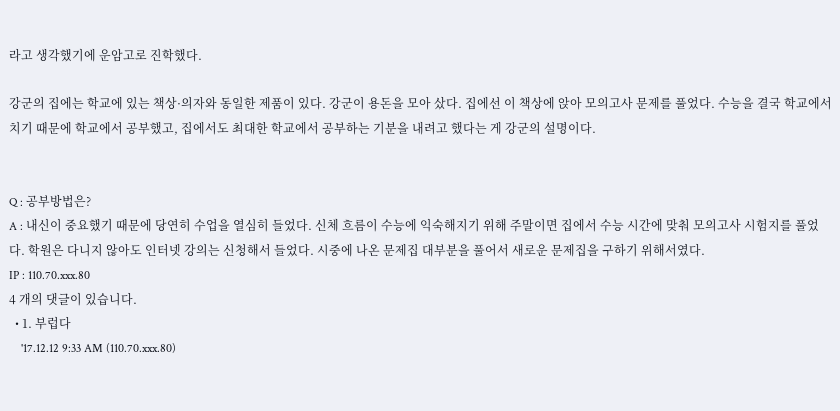라고 생각했기에 운암고로 진학했다.

강군의 집에는 학교에 있는 책상·의자와 동일한 제품이 있다. 강군이 용돈을 모아 샀다. 집에선 이 책상에 앉아 모의고사 문제를 풀었다. 수능을 결국 학교에서 치기 때문에 학교에서 공부했고, 집에서도 최대한 학교에서 공부하는 기분을 내려고 했다는 게 강군의 설명이다.


Q : 공부방법은?
A : 내신이 중요했기 때문에 당연히 수업을 열심히 들었다. 신체 흐름이 수능에 익숙해지기 위해 주말이면 집에서 수능 시간에 맞춰 모의고사 시험지를 풀었다. 학원은 다니지 않아도 인터넷 강의는 신청해서 들었다. 시중에 나온 문제집 대부분을 풀어서 새로운 문제집을 구하기 위해서였다.
IP : 110.70.xxx.80
4 개의 댓글이 있습니다.
  • 1. 부럽다
    '17.12.12 9:33 AM (110.70.xxx.80)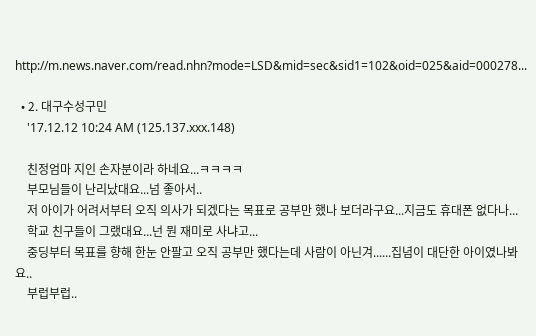http://m.news.naver.com/read.nhn?mode=LSD&mid=sec&sid1=102&oid=025&aid=000278...

  • 2. 대구수성구민
    '17.12.12 10:24 AM (125.137.xxx.148)

    친정엄마 지인 손자분이라 하네요...ㅋㅋㅋㅋ
    부모님들이 난리났대요...넘 좋아서..
    저 아이가 어려서부터 오직 의사가 되겠다는 목표로 공부만 했나 보더라구요...지금도 휴대폰 없다나...
    학교 친구들이 그랬대요...넌 뭔 재미로 사냐고...
    중딩부터 목표를 향해 한눈 안팔고 오직 공부만 했다는데 사람이 아닌겨......집념이 대단한 아이였나봐요..
    부럽부럽..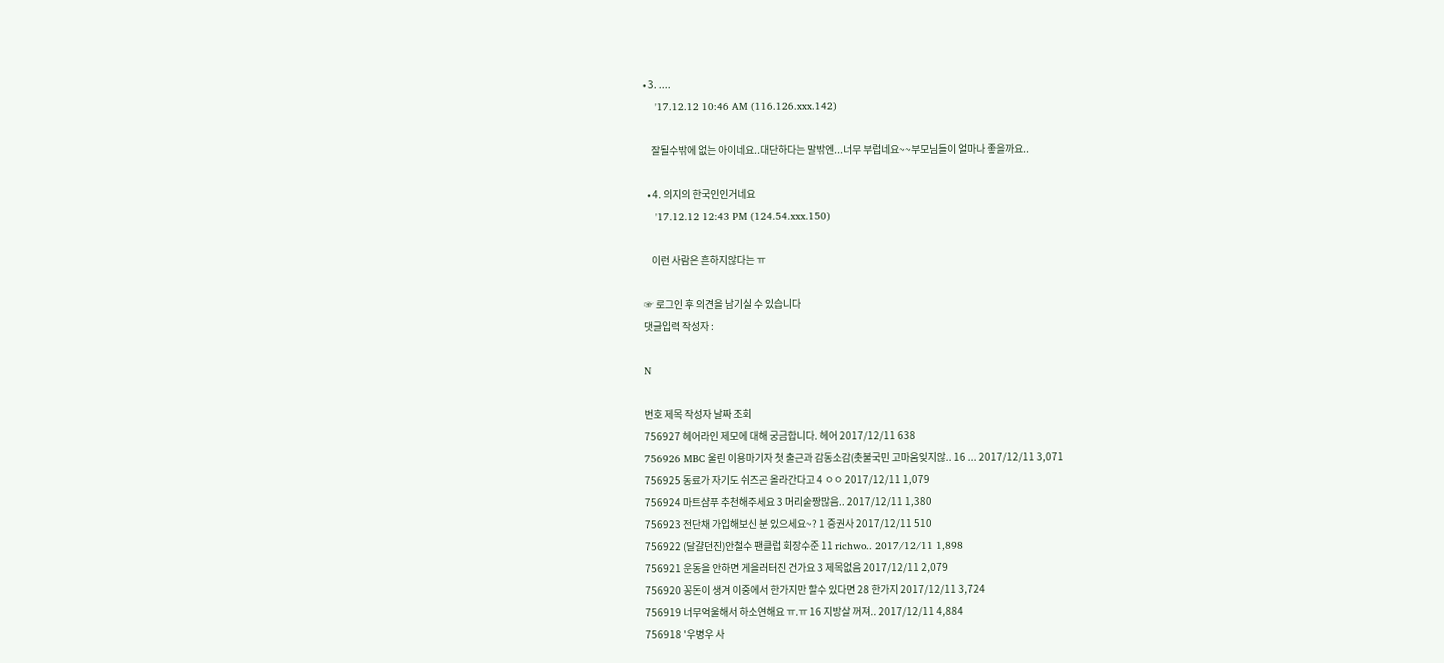• 3. ....
    '17.12.12 10:46 AM (116.126.xxx.142)

    잘될수밖에 없는 아이네요..대단하다는 말밖엔...너무 부럽네요~~부모님들이 얼마나 좋을까요..

  • 4. 의지의 한국인인거네요
    '17.12.12 12:43 PM (124.54.xxx.150)

    이런 사람은 흔하지않다는 ㅠ

☞ 로그인 후 의견을 남기실 수 있습니다
댓글입력 작성자 :

N

번호 제목 작성자 날짜 조회
756927 헤어라인 제모에 대해 궁금합니다. 헤어 2017/12/11 638
756926 MBC 울린 이용마기자 첫 출근과 감동소감(촛불국민 고마움잊지않.. 16 ... 2017/12/11 3,071
756925 동료가 자기도 쉬즈곤 올라간다고 4 ㅇㅇ 2017/12/11 1,079
756924 마트샴푸 추천해주세요 3 머리숱짱많음.. 2017/12/11 1,380
756923 전단채 가입해보신 분 있으세요~? 1 증권사 2017/12/11 510
756922 (달걀던진)안철수 팬클럽 회장수준 11 richwo.. 2017/12/11 1,898
756921 운동을 안하면 게을러터진 건가요 3 제목없음 2017/12/11 2,079
756920 꽁돈이 생겨 이중에서 한가지만 할수 있다면 28 한가지 2017/12/11 3,724
756919 너무억울해서 하소연해요 ㅠ.ㅠ 16 지방살 꺼져.. 2017/12/11 4,884
756918 '우병우 사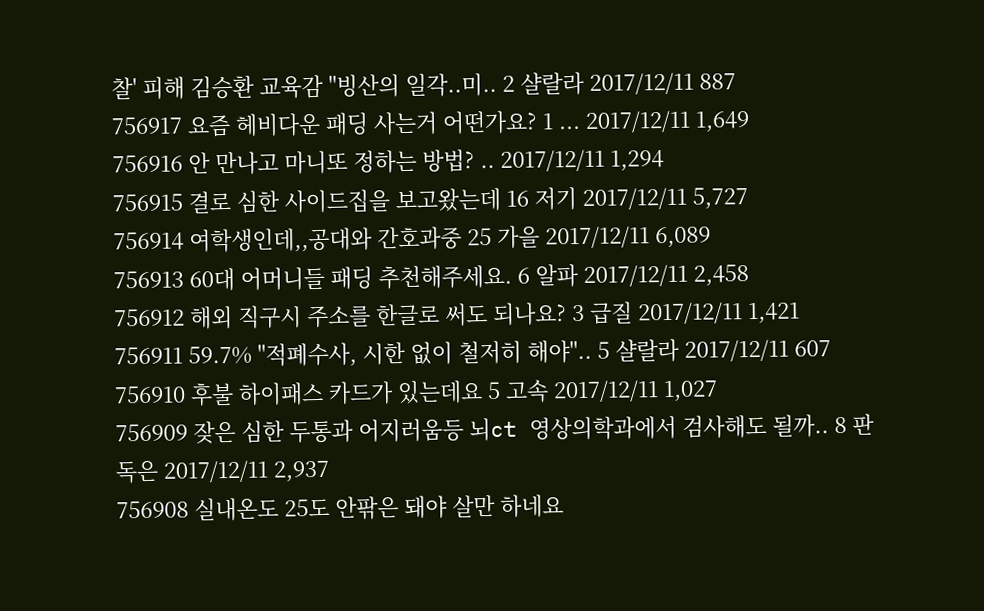찰' 피해 김승환 교육감 "빙산의 일각..미.. 2 샬랄라 2017/12/11 887
756917 요즘 헤비다운 패딩 사는거 어떤가요? 1 ... 2017/12/11 1,649
756916 안 만나고 마니또 정하는 방법? .. 2017/12/11 1,294
756915 결로 심한 사이드집을 보고왔는데 16 저기 2017/12/11 5,727
756914 여학생인데,,공대와 간호과중 25 가을 2017/12/11 6,089
756913 60대 어머니들 패딩 추천해주세요. 6 알파 2017/12/11 2,458
756912 해외 직구시 주소를 한글로 써도 되나요? 3 급질 2017/12/11 1,421
756911 59.7% "적폐수사, 시한 없이 철저히 해야".. 5 샬랄라 2017/12/11 607
756910 후불 하이패스 카드가 있는데요 5 고속 2017/12/11 1,027
756909 잦은 심한 두통과 어지러움등 뇌ct 영상의학과에서 검사해도 될까.. 8 판독은 2017/12/11 2,937
756908 실내온도 25도 안팎은 돼야 살만 하네요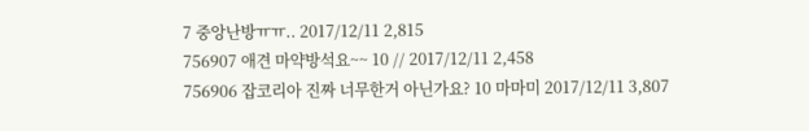7 중앙난방ㅠㅠ.. 2017/12/11 2,815
756907 애견 마약방석요~~ 10 // 2017/12/11 2,458
756906 잡코리아 진짜 너무한거 아닌가요? 10 마마미 2017/12/11 3,807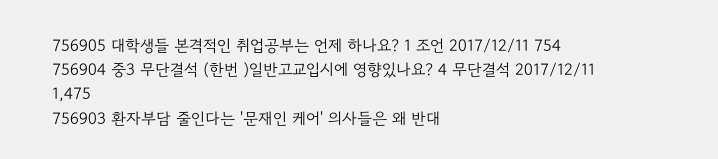756905 대학생들 본격적인 취업공부는 언제 하나요? 1 조언 2017/12/11 754
756904 중3 무단결석 (한번 )일반고교입시에 영향있나요? 4 무단결석 2017/12/11 1,475
756903 환자부담 줄인다는 '문재인 케어' 의사들은 왜 반대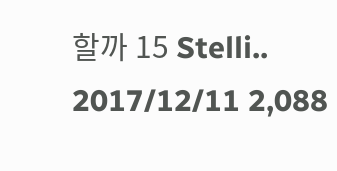할까 15 Stelli.. 2017/12/11 2,088